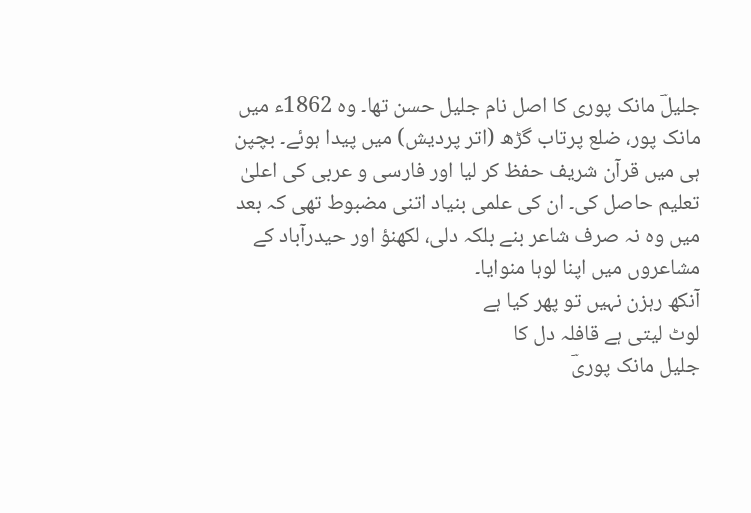جلیلؔ مانک پوری کا اصل نام جلیل حسن تھا۔ وہ 1862ء میں مانک پور، ضلع پرتاب گڑھ (اتر پردیش) میں پیدا ہوئے۔ بچپن ہی میں قرآن شریف حفظ کر لیا اور فارسی و عربی کی اعلیٰ تعلیم حاصل کی۔ ان کی علمی بنیاد اتنی مضبوط تھی کہ بعد میں وہ نہ صرف شاعر بنے بلکہ دلی، لکھنؤ اور حیدرآباد کے مشاعروں میں اپنا لوہا منوایا۔
آنکھ رہزن نہیں تو پھر کیا ہے
لوٹ لیتی ہے قافلہ دل کا
جلیل مانک پوریؔ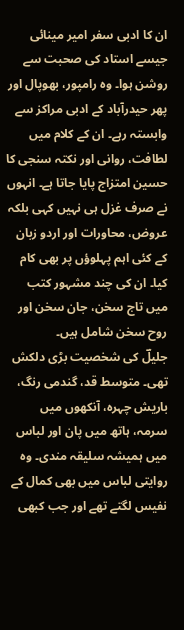ان کا ادبی سفر امیر مینائی جیسے استاد کی صحبت سے روشن ہوا۔ وہ رامپور، بھوپال اور پھر حیدرآباد کے ادبی مراکز سے وابستہ رہے۔ ان کے کلام میں لطافت، روانی اور نکتہ سنجی کا حسین امتزاج پایا جاتا ہے۔ انہوں نے صرف غزل ہی نہیں کہی بلکہ عروض، محاورات اور اردو زبان کے کئی اہم پہلوؤں پر بھی کام کیا۔ ان کی چند مشہور کتب میں تاج سخن، جان سخن اور روح سخن شامل ہیں۔
جلیلؔ کی شخصیت بڑی دلکش تھی۔ متوسط قد، گندمی رنگ، باریش چہرہ، آنکھوں میں سرمہ، ہاتھ میں پان اور لباس میں ہمیشہ سلیقہ مندی۔ وہ روایتی لباس میں بھی کمال کے نفیس لگتے تھے اور جب کبھی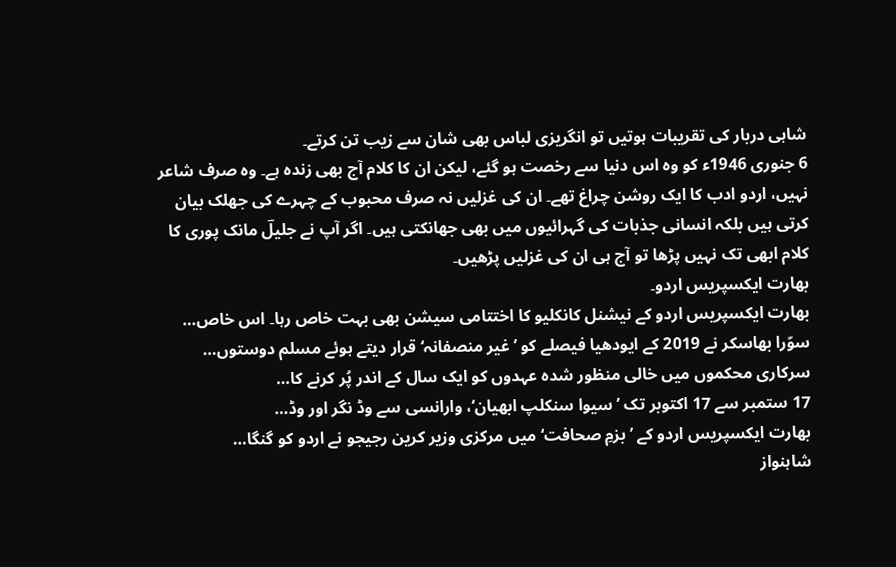شاہی دربار کی تقریبات ہوتیں تو انگریزی لباس بھی شان سے زیب تن کرتے۔
6 جنوری 1946ء کو وہ اس دنیا سے رخصت ہو گئے، لیکن ان کا کلام آج بھی زندہ ہے۔ وہ صرف شاعر نہیں، اردو ادب کا ایک روشن چراغ تھے۔ ان کی غزلیں نہ صرف محبوب کے چہرے کی جھلک بیان کرتی ہیں بلکہ انسانی جذبات کی گہرائیوں میں بھی جھانکتی ہیں۔ اگر آپ نے جلیلؔ مانک پوری کا کلام ابھی تک نہیں پڑھا تو آج ہی ان کی غزلیں پڑھیں۔
بھارت ایکسپریس اردو۔
بھارت ایکسپریس اردو کے نیشنل کانکلیو کا اختتامی سیشن بھی بہت خاص رہا۔ اس خاص…
سوّرا بھاسکر نے 2019 کے ایودھیا فیصلے کو ’غیر منصفانہ‘ قرار دیتے ہوئے مسلم دوستوں…
سرکاری محکموں میں خالی منظور شدہ عہدوں کو ایک سال کے اندر پُر کرنے کا…
17 ستمبر سے 17 اکتوبر تک ’سیوا سنکلپ ابھیان‘، وارانسی سے وڈ نگر اور وڈ…
بھارت ایکسپریس اردو کے ’بزمِ صحافت‘ میں مرکزی وزیر کرین رجیجو نے اردو کو گنگا…
شاہنواز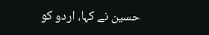حسین نے کہا، اردو کو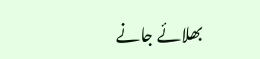بھلائے جانے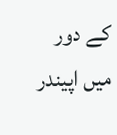کے دور میں اپیندر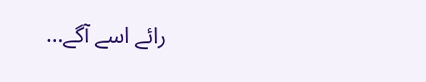رائے اسے آگے…